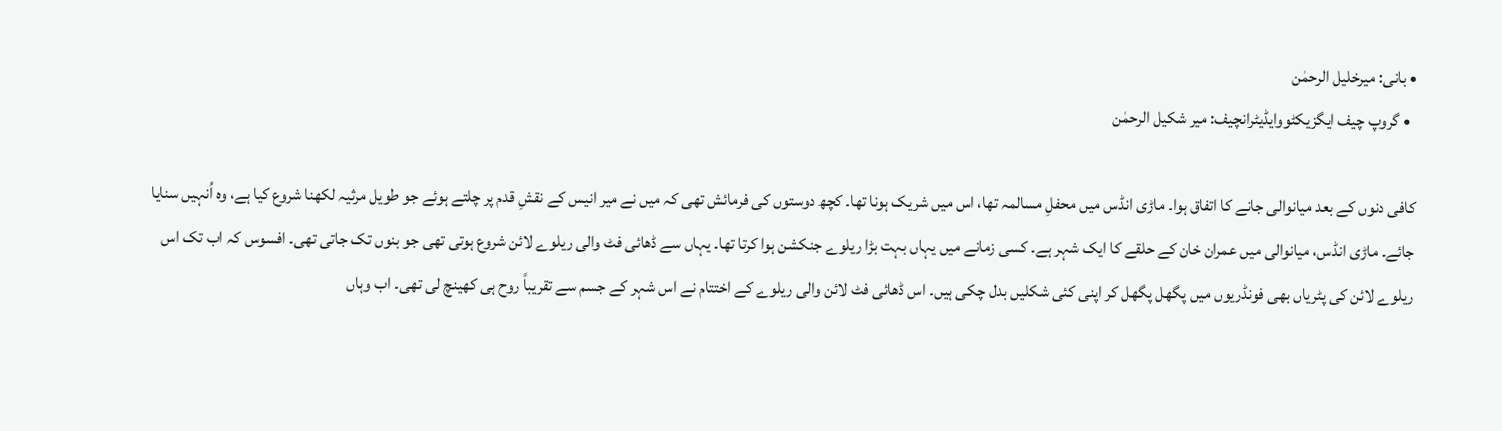• بانی: میرخلیل الرحمٰن
  • گروپ چیف ایگزیکٹووایڈیٹرانچیف: میر شکیل الرحمٰن

کافی دنوں کے بعد میانوالی جانے کا اتفاق ہوا۔ ماڑی انڈس میں محفلِ مسالمہ تھا، اس میں شریک ہونا تھا۔ کچھ دوستوں کی فرمائش تھی کہ میں نے میر انیس کے نقشِ قدم پر چلتے ہوئے جو طویل مرثیہ لکھنا شروع کیا ہے، وہ اُنہیں سنایا جائے۔ ماڑی انڈس، میانوالی میں عمران خان کے حلقے کا ایک شہر ہے۔ کسی زمانے میں یہاں بہت بڑا ریلوے جنکشن ہوا کرتا تھا۔ یہاں سے ڈھائی فٹ والی ریلوے لائن شروع ہوتی تھی جو بنوں تک جاتی تھی۔ افسوس کہ اب تک اس ریلوے لائن کی پٹریاں بھی فونڈریوں میں پگھل پگھل کر اپنی کئی شکلیں بدل چکی ہیں۔ اس ڈھائی فٹ لائن والی ریلوے کے اختتام نے اس شہر کے جسم سے تقریباً روح ہی کھینچ لی تھی۔ اب وہاں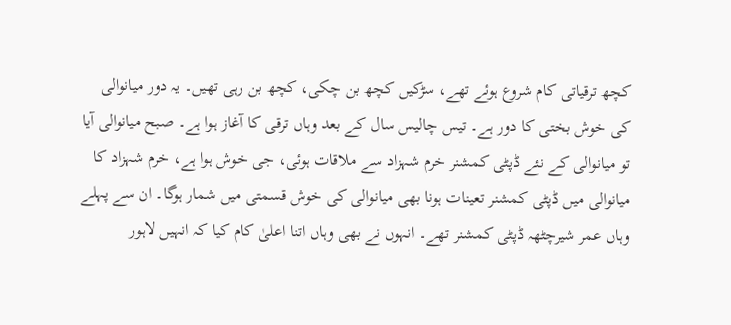کچھ ترقیاتی کام شروع ہوئے تھے، سڑکیں کچھ بن چکی، کچھ بن رہی تھیں۔ یہ دور میانوالی کی خوش بختی کا دور ہے۔ تیس چالیس سال کے بعد وہاں ترقی کا آغاز ہوا ہے۔ صبح میانوالی آیا تو میانوالی کے نئے ڈپٹی کمشنر خرم شہزاد سے ملاقات ہوئی، جی خوش ہوا ہے، خرم شہزاد کا میانوالی میں ڈپٹی کمشنر تعینات ہونا بھی میانوالی کی خوش قسمتی میں شمار ہوگا۔ ان سے پہلے وہاں عمر شیرچٹھہ ڈپٹی کمشنر تھے۔ انہوں نے بھی وہاں اتنا اعلیٰ کام کیا کہ انہیں لاہور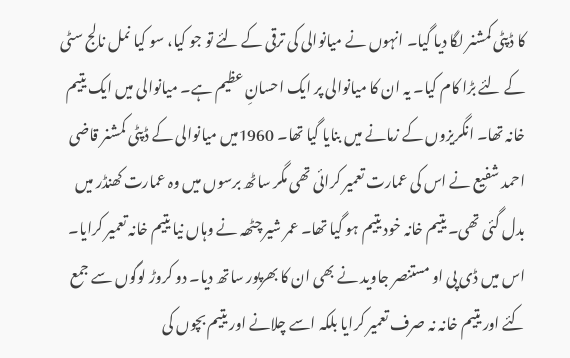کا ڈپٹی کمشنر لگا دیا گیا۔ انہوں نے میانوالی کی ترقی کے لئے تو جو کیا، سو کیا نمل نالج سٹی کے لئے بڑا کام کیا۔ یہ ان کا میانوالی پر ایک احسانِ عظیم ہے۔ میانوالی میں ایک یتیم خانہ تھا۔ انگریزوں کے زمانے میں بنایا گیا تھا۔ 1960میں میانوالی کے ڈپٹی کمشنر قاضی احمد شفیع نے اس کی عمارت تعمیر کرائی تھی مگر ساٹھ برسوں میں وہ عمارت کھنڈر میں بدل گئی تھی۔ یتیم خانہ خود یتیم ہو گیا تھا۔ عمر شیر چٹھہ نے وہاں نیا یتیم خانہ تعمیر کرایا۔ اس میں ڈی پی او مستنصر جاوید نے بھی ان کا بھرپور ساتھ دیا۔ دو کروڑ لوگوں سے جمع کئے اور یتیم خانہ نہ صرف تعمیر کرایا بلکہ اسے چلانے اور یتیم بچوں کی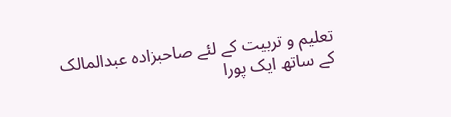تعلیم و تربیت کے لئے صاحبزادہ عبدالمالک کے ساتھ ایک پورا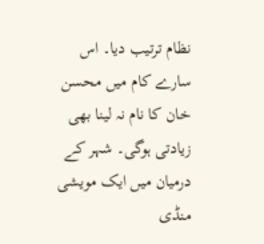نظام ترتیب دیا۔ اس سارے کام میں محسن خان کا نام نہ لینا بھی زیادتی ہوگی۔ شہر کے درمیان میں ایک مویشی منڈی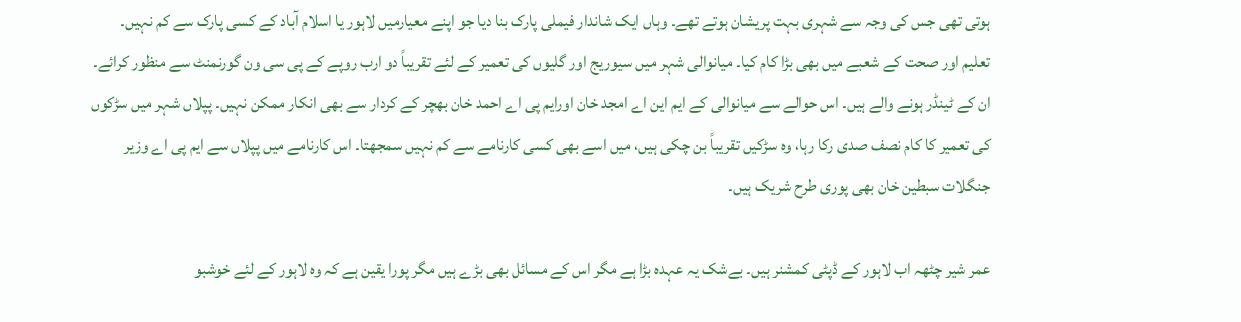ہوتی تھی جس کی وجہ سے شہری بہت پریشان ہوتے تھے۔ وہاں ایک شاندار فیملی پارک بنا دیا جو اپنے معیارمیں لاہور یا اسلام آباد کے کسی پارک سے کم نہیں۔ تعلیم اور صحت کے شعبے میں بھی بڑا کام کیا۔ میانوالی شہر میں سیوریج اور گلیوں کی تعمیر کے لئے تقریباً دو ارب روپے کے پی سی ون گورنمنٹ سے منظور کرائے۔ ان کے ٹینڈر ہونے والے ہیں۔ اس حوالے سے میانوالی کے ایم این اے امجد خان اورایم پی اے احمد خان بھچر کے کردار سے بھی انکار ممکن نہیں۔ پپلاں شہر میں سڑکوں کی تعمیر کا کام نصف صدی رکا رہا، وہ سڑکیں تقریباً بن چکی ہیں، میں اسے بھی کسی کارنامے سے کم نہیں سمجھتا۔ اس کارنامے میں پپلاں سے ایم پی اے وزیر جنگلات سبطین خان بھی پوری طرح شریک ہیں۔

عمر شیر چٹھہ اب لاہور کے ڈپٹی کمشنر ہیں۔ بےشک یہ عہدہ بڑا ہے مگر اس کے مسائل بھی بڑے ہیں مگر پورا یقین ہے کہ وہ لاہور کے لئے خوشبو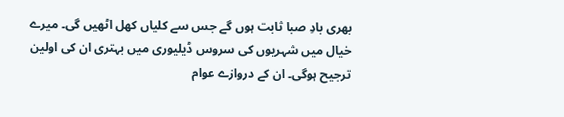بھری بادِ صبا ثابت ہوں گے جس سے کلیاں کھل اٹھیں گی۔ میرے خیال میں شہریوں کی سروس ڈیلیوری میں بہتری ان کی اولین ترجیح ہوگی۔ ان کے دروازے عوام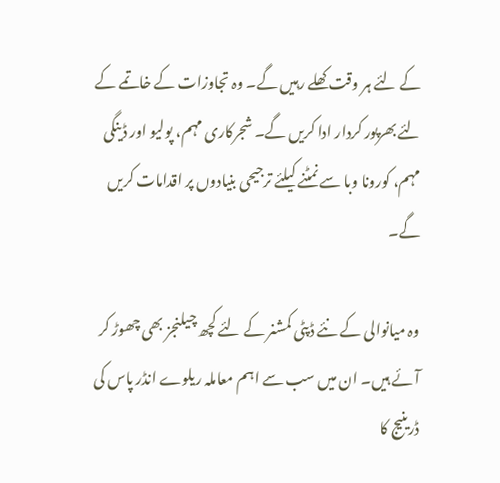کے لئے ہر وقت کھلے رہیں گے۔ وہ تجاوزات کے خاتمے کے لئے بھرپور کردار ادا کریں گے۔ شجرکاری مہم، پولیو اور ڈینگی مہم، کورونا وبا سے نمٹنے کیلئے ترجیحی بنیادوں پر اقدامات کریں گے۔

وہ میانوالی کے نئے ڈپٹی کمشنر کے لئے کچھ چیلنجز بھی چھوڑ کر آئے ہیں۔ ان میں سب سے اہم معاملہ ریلوے انڈر پاس کی ڈرینیج کا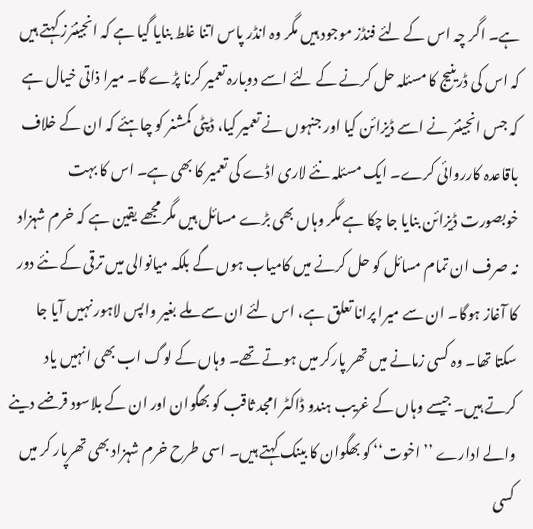ہے۔ اگر چہ اس کے لئے فنڈز موجود ہیں مگر وہ انڈر پاس اتنا غلط بنایا گیا ہے کہ انجینئرز کہتے ہیں کہ اس کی ڈرینیج کا مسئلہ حل کرنے کے لئے اسے دوبارہ تعمیر کرنا پڑے گا۔ میرا ذاتی خیال ہے کہ جس انجینئر نے اسے ڈیزائن کیا اور جنہوں نے تعمیر کیا، ڈپٹی کمشنر کو چاہئے کہ ان کے خلاف باقاعدہ کارروائی کرے۔ ایک مسئلہ نئے لاری اڈے کی تعمیر کا بھی ہے۔ اس کا بہت خوبصورت ڈیزائن بنایا جا چکا ہے مگر وہاں بھی بڑے مسائل ہیں مگر مجھے یقین ہے کہ خرم شہزاد نہ صرف ان تمام مسائل کو حل کرنے میں کامیاب ہوں گے بلکہ میانوالی میں ترقی کے نئے دور کا آغاز ہوگا۔ ان سے میرا پرانا تعلق ہے، اس لئے ان سے ملے بغیر واپس لاہور نہیں آیا جا سکتا تھا۔ وہ کسی زمانے میں تھر پارکر میں ہوتے تھے۔ وہاں کے لوگ اب بھی انہیں یاد کرتے ہیں۔ جیسے وہاں کے غریب ہندو ڈاکٹر امجد ثاقب کو بھگوان اور ان کے بلاسود قرضے دینے والے ادارے ’’اخوت‘‘ کو بھگوان کا بینک کہتے ہیں۔ اسی طرح خرم شہزاد بھی تھرپار کر میں کسی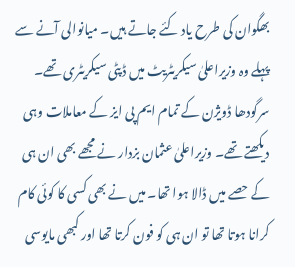بھگوان کی طرح یاد کئے جاتے ہیں۔ میانوالی آنے سے پہلے وہ وزیراعلیٰ سیکریٹریٹ میں ڈپٹی سیکریٹری تھے۔ سرگودھا ڈویژن کے تمام ایم پی ایز کے معاملات وہی دیکھتے تھے۔ وزیراعلیٰ عثمان بزدار نے مجھے بھی ان ہی کے حصے میں ڈالا ہوا تھا۔ میں نے بھی کسی کا کوئی کام کرانا ہوتا تھا تو ان ہی کو فون کرتا تھا اور کبھی مایوسی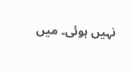نہیں ہوئی۔ میں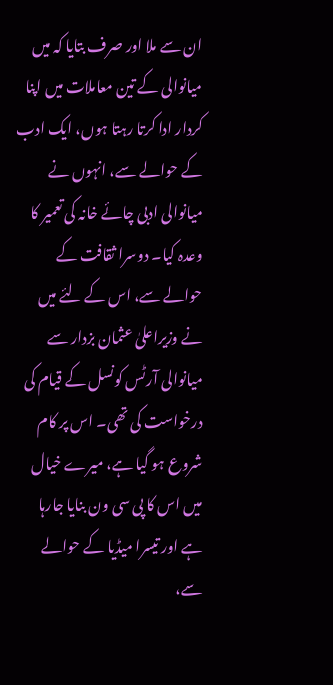ان سے ملا اور صرف بتایا کہ میں میانوالی کے تین معاملات میں اپنا کردار ادا کرتا رہتا ہوں، ایک ادب کے حوالے سے، انہوں نے میانوالی ادبی چائے خانہ کی تعمیر کا وعدہ کیا۔ دوسرا ثقافت کے حوالے سے، اس کے لئے میں نے وزیراعلیٰ عثمان بزدار سے میانوالی آرٹس کونسل کے قیام کی درخواست کی تھی۔ اس پر کام شروع ہو گیا ہے، میرے خیال میں اس کا پی سی ون بنایا جارہا ہے اور تیسرا میڈیا کے حوالے سے،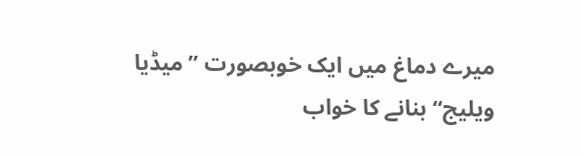میرے دماغ میں ایک خوبصورت ’’میڈیا ویلیج‘‘ بنانے کا خواب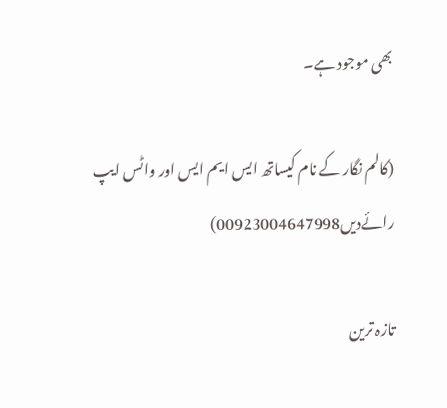بھی موجود ہے۔

(کالم نگار کے نام کیساتھ ایس ایم ایس اور واٹس ایپ رائےدیں00923004647998)

تازہ ترین